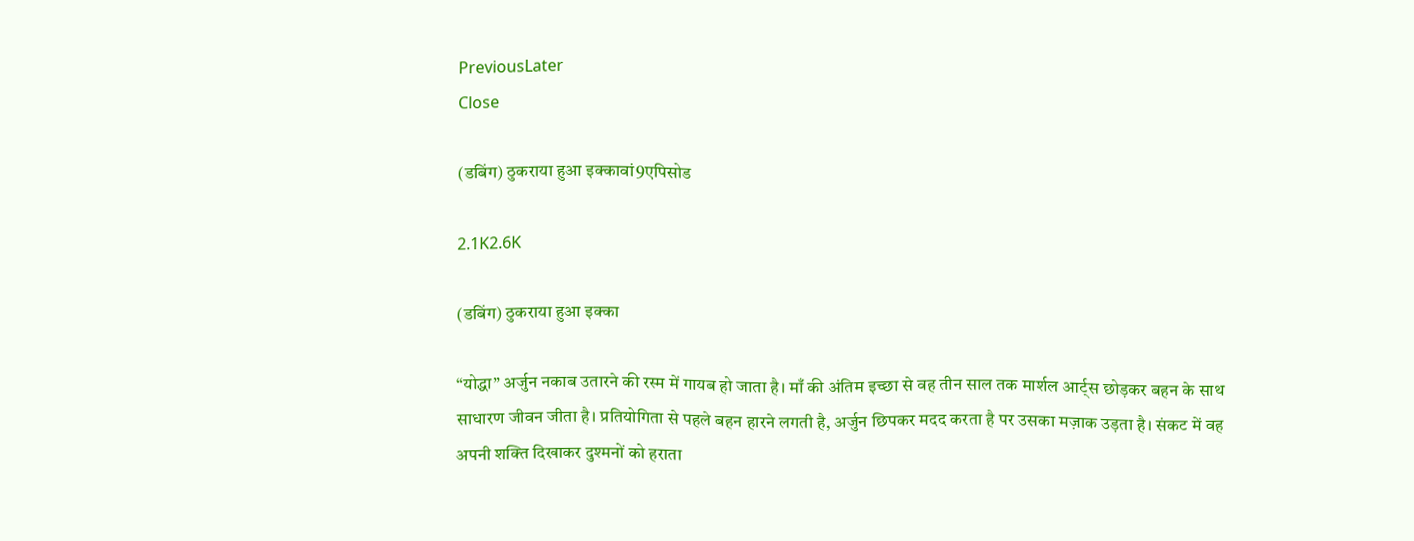PreviousLater
Close

(डबिंग) ठुकराया हुआ इक्कावां9एपिसोड

2.1K2.6K

(डबिंग) ठुकराया हुआ इक्का

“योद्धा” अर्जुन नकाब उतारने की रस्म में गायब हो जाता है। माँ की अंतिम इच्छा से वह तीन साल तक मार्शल आर्ट्स छोड़कर बहन के साथ साधारण जीवन जीता है। प्रतियोगिता से पहले बहन हारने लगती है, अर्जुन छिपकर मदद करता है पर उसका मज़ाक उड़ता है। संकट में वह अपनी शक्ति दिखाकर दुश्मनों को हराता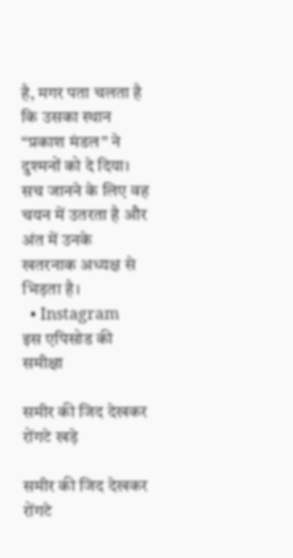है, मगर पता चलता है कि उसका स्थान “प्रकाश मंडल” ने दुश्मनों को दे दिया। सच जानने के लिए वह चयन में उतरता है और अंत में उनके खतरनाक अध्यक्ष से भिड़ता है।
  • Instagram
इस एपिसोड की समीक्षा

समीर की जिद देखकर रोंगटे खड़े

समीर की जिद देखकर रोंगटे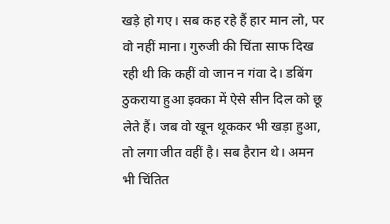खड़े हो गए। सब कह रहे हैं हार मान लो, पर वो नहीं माना। गुरुजी की चिंता साफ दिख रही थी कि कहीं वो जान न गंवा दे। डबिंग ठुकराया हुआ इक्का में ऐसे सीन दिल को छू लेते हैं। जब वो खून थूककर भी खड़ा हुआ, तो लगा जीत वहीं है। सब हैरान थे। अमन भी चिंतित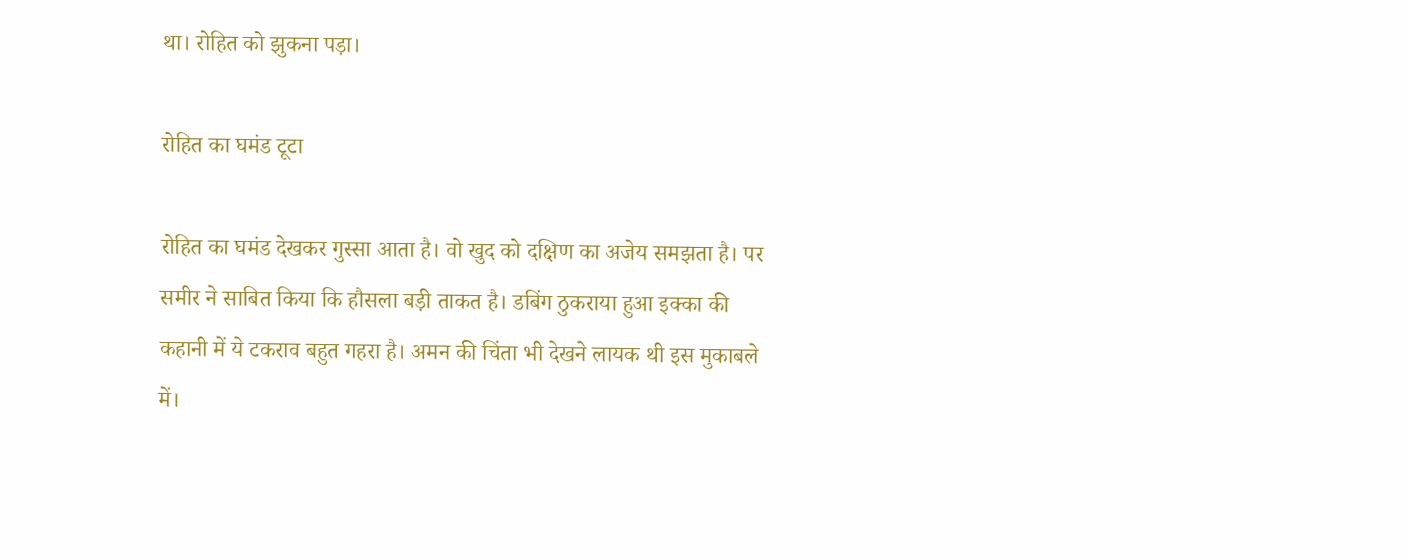था। रोहित को झुकना पड़ा।

रोहित का घमंड टूटा

रोहित का घमंड देखकर गुस्सा आता है। वो खुद को दक्षिण का अजेय समझता है। पर समीर ने साबित किया कि हौसला बड़ी ताकत है। डबिंग ठुकराया हुआ इक्का की कहानी में ये टकराव बहुत गहरा है। अमन की चिंता भी देखने लायक थी इस मुकाबले में।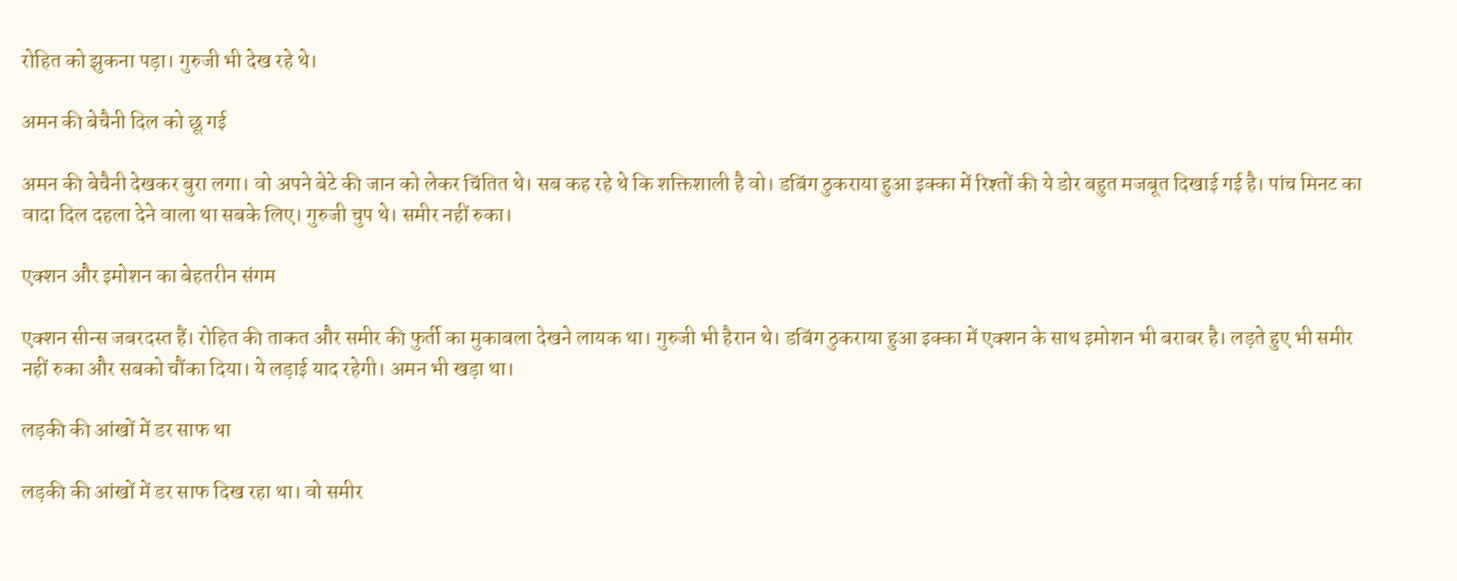रोहित को झुकना पड़ा। गुरुजी भी देख रहे थे।

अमन की बेचैनी दिल को छू गई

अमन की बेचैनी देखकर बुरा लगा। वो अपने बेटे की जान को लेकर चिंतित थे। सब कह रहे थे कि शक्तिशाली है वो। डबिंग ठुकराया हुआ इक्का में रिश्तों की ये डोर बहुत मजबूत दिखाई गई है। पांच मिनट का वादा दिल दहला देने वाला था सबके लिए। गुरुजी चुप थे। समीर नहीं रुका।

एक्शन और इमोशन का बेहतरीन संगम

एक्शन सीन्स जबरदस्त हैं। रोहित की ताकत और समीर की फुर्ती का मुकाबला देखने लायक था। गुरुजी भी हैरान थे। डबिंग ठुकराया हुआ इक्का में एक्शन के साथ इमोशन भी बराबर है। लड़ते हुए भी समीर नहीं रुका और सबको चौंका दिया। ये लड़ाई याद रहेगी। अमन भी खड़ा था।

लड़की की आंखों में डर साफ था

लड़की की आंखों में डर साफ दिख रहा था। वो समीर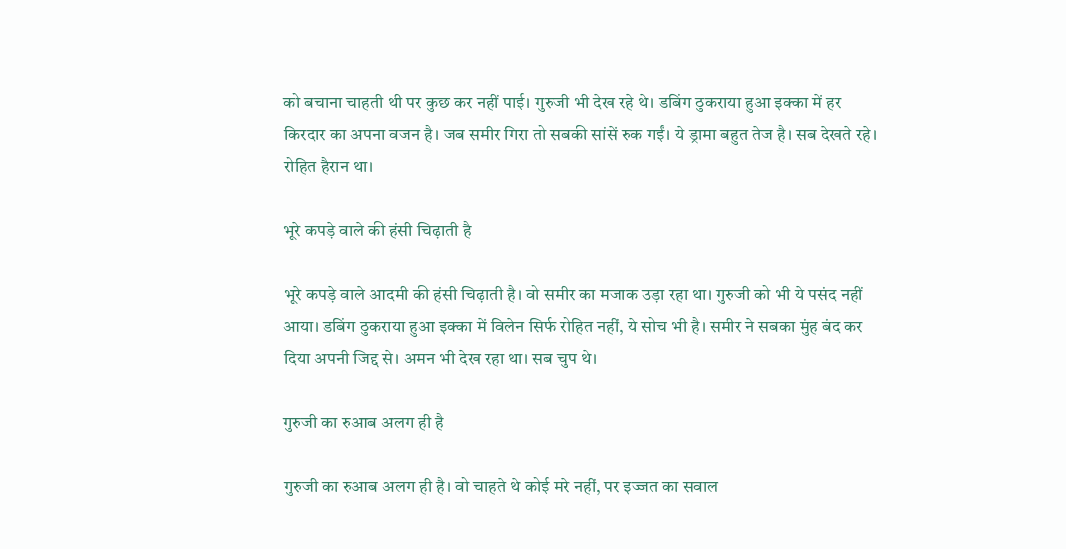को बचाना चाहती थी पर कुछ कर नहीं पाई। गुरुजी भी देख रहे थे। डबिंग ठुकराया हुआ इक्का में हर किरदार का अपना वजन है। जब समीर गिरा तो सबकी सांसें रुक गईं। ये ड्रामा बहुत तेज है। सब देखते रहे। रोहित हैरान था।

भूरे कपड़े वाले की हंसी चिढ़ाती है

भूरे कपड़े वाले आदमी की हंसी चिढ़ाती है। वो समीर का मजाक उड़ा रहा था। गुरुजी को भी ये पसंद नहीं आया। डबिंग ठुकराया हुआ इक्का में विलेन सिर्फ रोहित नहीं, ये सोच भी है। समीर ने सबका मुंह बंद कर दिया अपनी जिद्द से। अमन भी देख रहा था। सब चुप थे।

गुरुजी का रुआब अलग ही है

गुरुजी का रुआब अलग ही है। वो चाहते थे कोई मरे नहीं, पर इज्जत का सवाल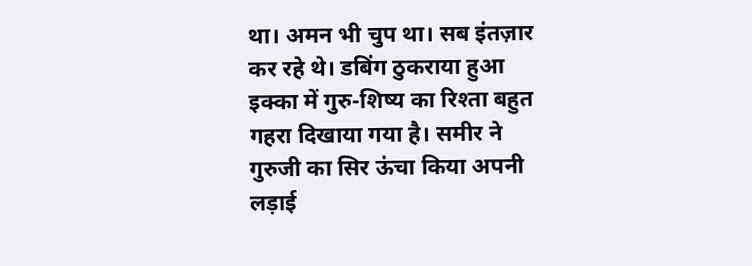था। अमन भी चुप था। सब इंतज़ार कर रहे थे। डबिंग ठुकराया हुआ इक्का में गुरु-शिष्य का रिश्ता बहुत गहरा दिखाया गया है। समीर ने गुरुजी का सिर ऊंचा किया अपनी लड़ाई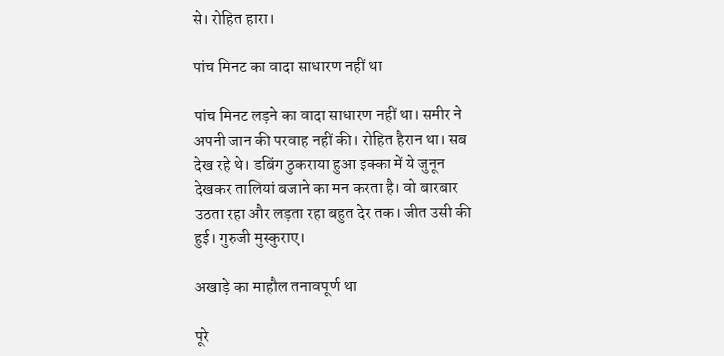से। रोहित हारा।

पांच मिनट का वादा साधारण नहीं था

पांच मिनट लड़ने का वादा साधारण नहीं था। समीर ने अपनी जान की परवाह नहीं की। रोहित हैरान था। सब देख रहे थे। डबिंग ठुकराया हुआ इक्का में ये जुनून देखकर तालियां बजाने का मन करता है। वो बारबार उठता रहा और लड़ता रहा बहुत देर तक। जीत उसी की हुई। गुरुजी मुस्कुराए।

अखाड़े का माहौल तनावपूर्ण था

पूरे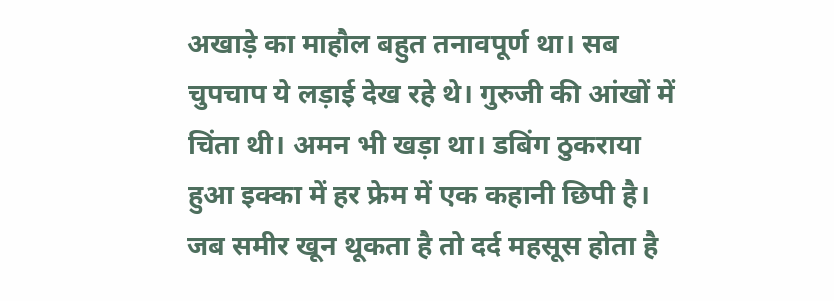अखाड़े का माहौल बहुत तनावपूर्ण था। सब चुपचाप ये लड़ाई देख रहे थे। गुरुजी की आंखों में चिंता थी। अमन भी खड़ा था। डबिंग ठुकराया हुआ इक्का में हर फ्रेम में एक कहानी छिपी है। जब समीर खून थूकता है तो दर्द महसूस होता है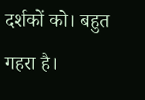दर्शकों को। बहुत गहरा है।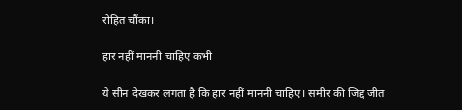रोहित चौंका।

हार नहीं माननी चाहिए कभी

ये सीन देखकर लगता है कि हार नहीं माननी चाहिए। समीर की जिद्द जीत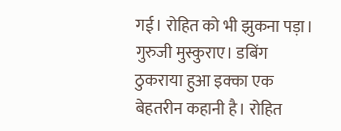गई। रोहित को भी झुकना पड़ा। गुरुजी मुस्कुराए। डबिंग ठुकराया हुआ इक्का एक बेहतरीन कहानी है। रोहित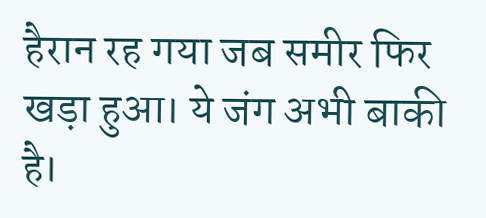हैरान रह गया जब समीर फिर खड़ा हुआ। ये जंग अभी बाकी है।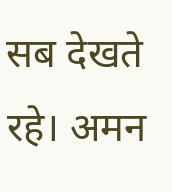सब देखते रहे। अमन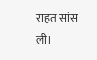राहत सांस ली।